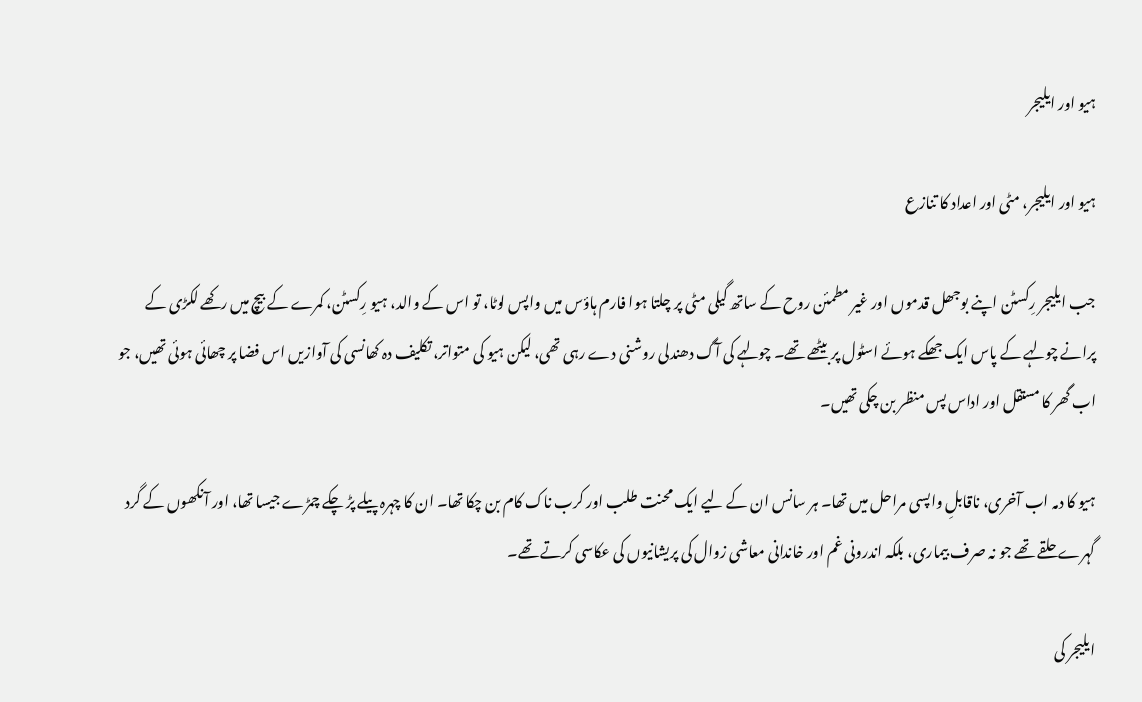ہیو اور ایلیجر

ہیو اور ایلیجر، مٹی اور اعداد کا تنازع

جب ایلیجر رِکسٹن اپنے بوجھل قدموں اور غیر مطمئن روح کے ساتھ گیلی مٹی پر چلتا ہوا فارم ہاؤس میں واپس لوٹا، تو اس کے والد، ہیو رِکسٹن، کمرے کے بیچ میں رکھے لکڑی کے پرانے چولہے کے پاس ایک جھکے ہوئے اسٹول پر بیٹھے تھے۔ چولہے کی آگ دھندلی روشنی دے رہی تھی، لیکن ہیو کی متواتر، تکلیف دہ کھانسی کی آوازیں اس فضا پر چھائی ہوئی تھیں، جو اب گھر کا مستقل اور اداس پس منظر بن چکی تھیں۔

ہیو کا دمہ اب آخری، ناقابلِ واپسی مراحل میں تھا۔ ہر سانس ان کے لیے ایک محنت طلب اور کرب ناک کام بن چکا تھا۔ ان کا چہرہ پیلے پڑ چکے چمڑے جیسا تھا، اور آنکھوں کے گرد گہرے حلقے تھے جو نہ صرف بیماری، بلکہ اندرونی غم اور خاندانی معاشی زوال کی پریشانیوں کی عکاسی کرتے تھے۔

ایلیجر کی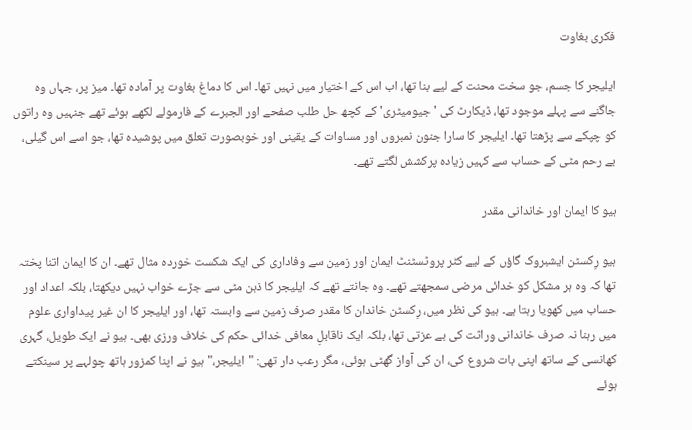فکری بغاوت

ایلیجر کا جسم، جو سخت محنت کے لیے بنا تھا، اب اس کے اختیار میں نہیں تھا۔ اس کا دماغ بغاوت پر آمادہ تھا۔ میز پر، جہاں وہ جاگنے سے پہلے موجود تھا، ڈیکارٹ کی 'جیومیٹری' کے کچھ حل طلب صفحے اور الجبرے کے فارمولے لکھے ہوئے تھے جنہیں وہ راتوں کو چپکے سے پڑھتا تھا۔ ایلیجر کا سارا جنون نمبروں اور مساوات کے یقینی اور خوبصورت تعلق میں پوشیدہ تھا، جو اسے اس گیلی، بے رحم مٹی کے حساب سے کہیں زیادہ پرکشش لگتے تھے۔

ہیو کا ایمان اور خاندانی مقدر

ہیو رِکسٹن ایشبروک گاؤں کے لیے کٹر پروٹسٹنٹ ایمان اور زمین سے وفاداری کی ایک شکست خوردہ مثال تھے۔ ان کا ایمان اتنا پختہ تھا کہ وہ ہر مشکل کو خدائی مرضی سمجھتے تھے۔ وہ جانتے تھے کہ ایلیجر کا ذہن مٹی سے جڑے خواب نہیں دیکھتا، بلکہ اعداد اور حساب میں کھویا رہتا ہے۔ ہیو کی نظر میں، رِکسٹن خاندان کا مقدر صرف زمین سے وابستہ تھا، اور ایلیجر کا ان غیر پیداواری علوم میں رہنا نہ صرف خاندانی وراثت کی بے عزتی تھا، بلکہ ایک ناقابلِ معافی خدائی حکم کی خلاف ورزی بھی۔ ہیو نے ایک طویل، گہری کھانسی کے ساتھ اپنی بات شروع کی، ان کی آواز گھٹی ہوئی، مگر رعب دار تھی: "ایلیجر،" ہیو نے اپنا کمزور ہاتھ چولہے پر سینکتے ہوئے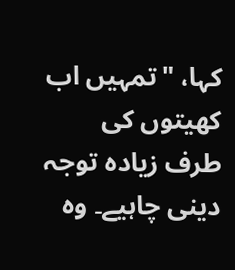کہا، "تمہیں اب کھیتوں کی طرف زیادہ توجہ دینی چاہیے۔ وہ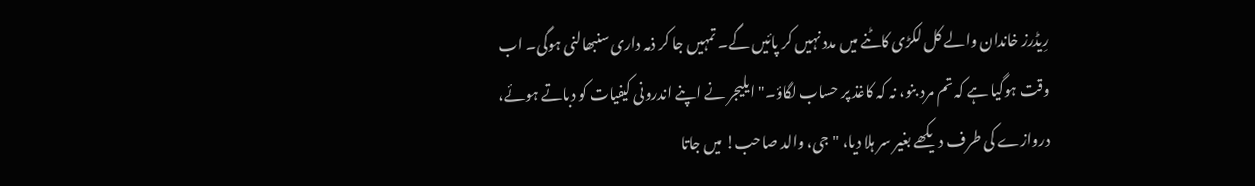رِیڈرز خاندان والے کل لکڑی کاٹنے میں مدد نہیں کر پائیں گے۔ تمہیں جا کر ذمہ داری سنبھالنی ہوگی۔ اب وقت ہوگیا ہے کہ تم مرد بنو، نہ کہ کاغذ پر حساب لگاؤ۔" ایلیجر نے اپنے اندرونی کیفیات کو دباتے ہوئے، دروازے کی طرف دیکھے بغیر سر ہلا دیا، "جی، والد صاحب! میں جاتا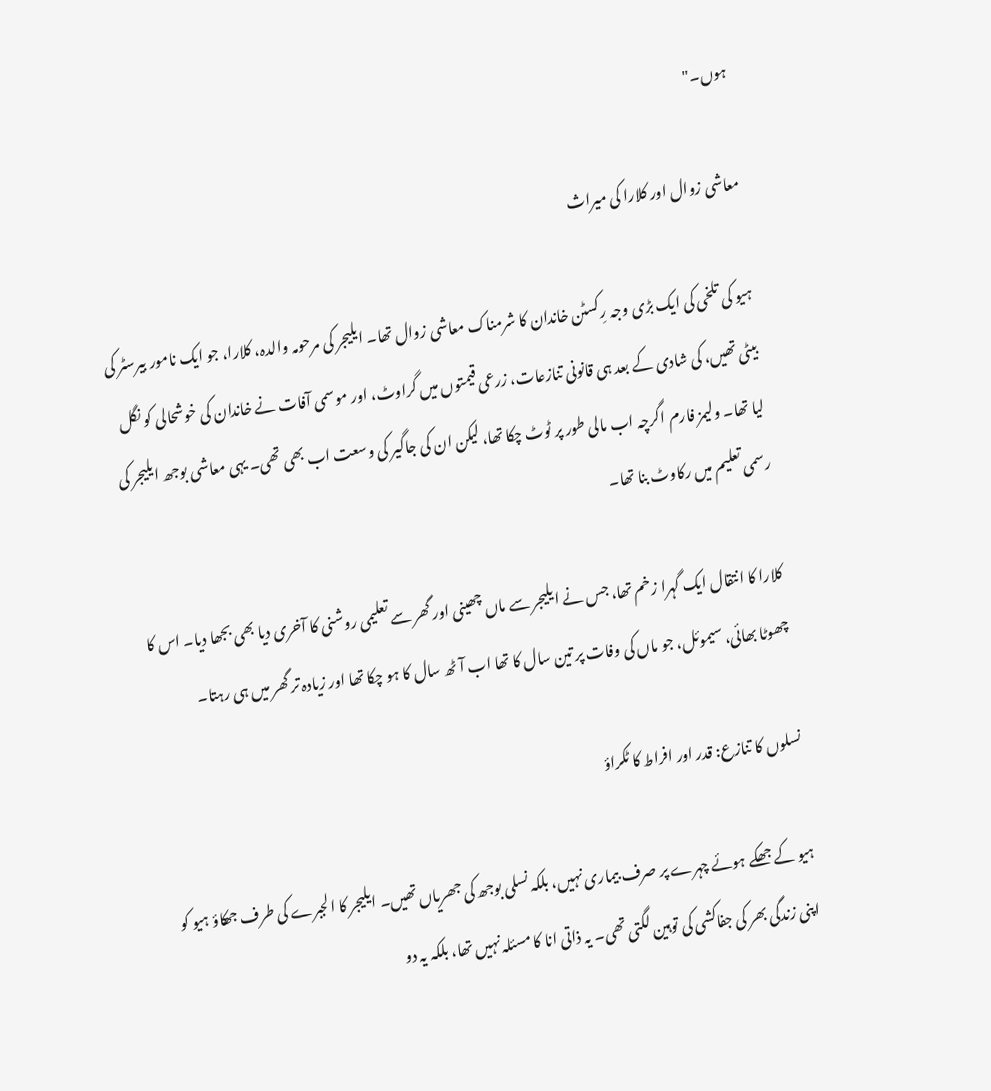ہوں۔"

معاشی زوال اور کلارا کی میراث

ہیو کی تلخی کی ایک بڑی وجہ رِکسٹن خاندان کا شرمناک معاشی زوال تھا۔ ایلیجر کی مرحومہ والدہ، کلارا، جو ایک نامور بیرسٹر کی بیٹی تھیں، کی شادی کے بعد ہی قانونی تنازعات، زرعی قیمتوں میں گراوٹ، اور موسمی آفات نے خاندان کی خوشحالی کو نگل لیا تھا۔ ولیمز فارم اگرچہ اب مالی طور پر ٹوٹ چکا تھا، لیکن ان کی جاگیر کی وسعت اب بھی تھی۔ یہی معاشی بوجھ ایلیجر کی رسمی تعلیم میں رکاوٹ بنا تھا۔

کلارا کا انتقال ایک گہرا زخم تھا، جس نے ایلیجر سے ماں چھینی اور گھر سے تعلیمی روشنی کا آخری دیا بھی بجھا دیا۔ اس کا چھوٹا بھائی، سیموئل، جو ماں کی وفات پر تین سال کا تھا اب آٹھ سال کا ہو چکا تھا اور زیادہ تر گھر میں ہی رہتا۔

نسلوں کا تنازع: قدر اور افراط کا ٹکراؤ

ہیو کے جھکے ہوئے چہرے پر صرف بیماری نہیں، بلکہ نسلی بوجھ کی جھریاں تھیں۔ ایلیجر کا الجبرے کی طرف جھکاؤ ہیو کو اپنی زندگی بھر کی جفاکشی کی توہین لگتی تھی۔ یہ ذاتی انا کا مسئلہ نہیں تھا، بلکہ یہ دو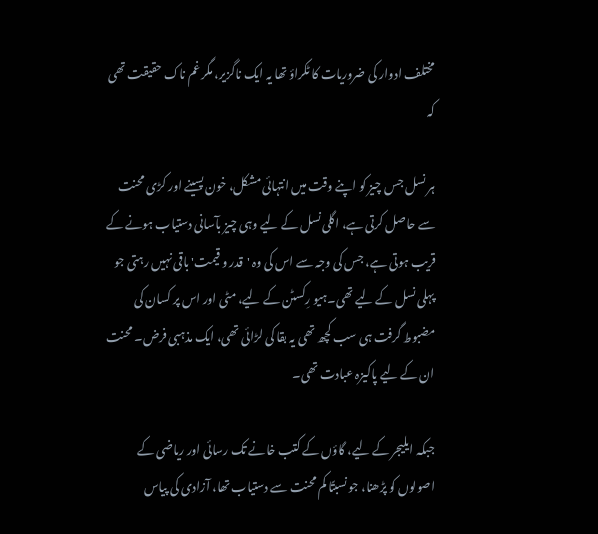مختلف ادوار کی ضروریات کا ٹکراؤ تھا یہ ایک ناگزیر، مگر غم ناک حقیقت تھی کہ

ہر نسل جس چیز کو اپنے وقت میں انتہائی مشکل، خون پسینے اور کڑی محنت سے حاصل کرتی ہے، اگلی نسل کے لیے وہی چیز بآسانی دستیاب ہونے کے قریب ہوتی ہے، جس کی وجہ سے اس کی وہ 'قدر و قیمت' باقی نہیں رہتی جو پہلی نسل کے لیے تھی۔ہیو رِکسٹن کے لیے، مٹی اور اس پر کسان کی مضبوط گرفت ہی سب کچھ تھی یہ بقا کی لڑائی تھی، ایک مذہبی فرض۔ محنت ان کے لیے پاکیزہ عبادت تھی۔

جبکہ ایلیجر کے لیے، گاؤں کے کتب خانے تک رسائی اور ریاضی کے اصولوں کو پڑھنا، جو نسبتًا کم محنت سے دستیاب تھا، آزادی کی پیاس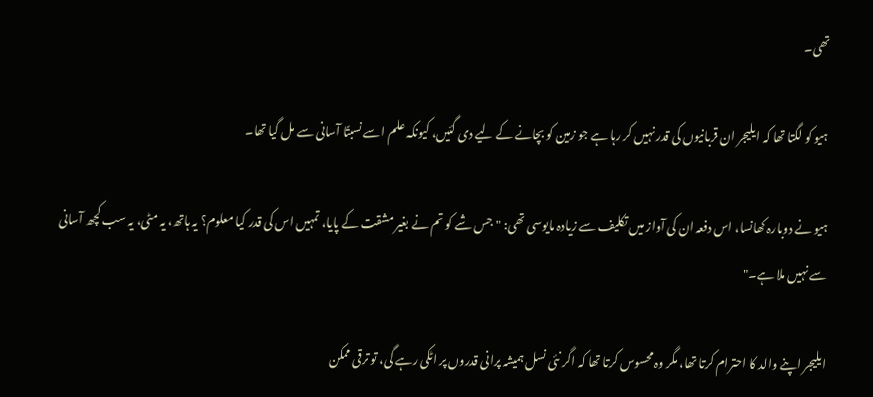تھی۔

ہیو کو لگتا تھا کہ ایلیجر ان قربانیوں کی قدر نہیں کر رہا ہے جو زمین کو بچانے کے لیے دی گئیں، کیونکہ علم اسے نسبتًا آسانی سے مل گیا تھا۔

ہیو نے دوبارہ کھانسا، اس دفعہ ان کی آواز میں تکلیف سے زیادہ مایوسی تھی: "جس شے کو تم نے بغیر مشقت کے پایا، تمہیں اس کی قدر کیا معلوم؟ یہ ہاتھ، یہ مٹی، یہ سب کچھ آسانی سے نہیں ملا ہے۔"

ایلیجر اپنے والد کا احترام کرتا تھا، مگر وہ محسوس کرتا تھا کہ اگر نئی نسل ہمیشہ پرانی قدروں پر اٹکی رہے گی، تو ترقی ممکن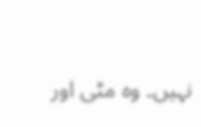نہیں۔ وہ مٹی اور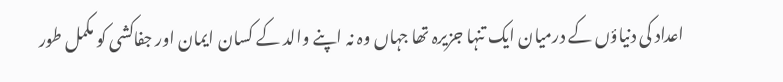اعداد کی دنیاؤں کے درمیان ایک تنہا جزیرہ تھا جہاں وہ نہ اپنے والد کے کسان ایمان اور جفاکشی کو مکمل طور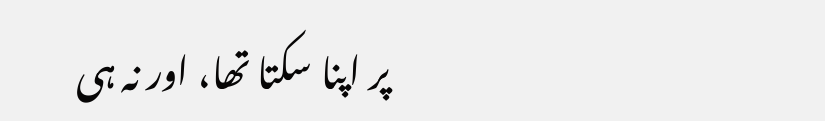پر اپنا سکتا تھا، اور نہ ہی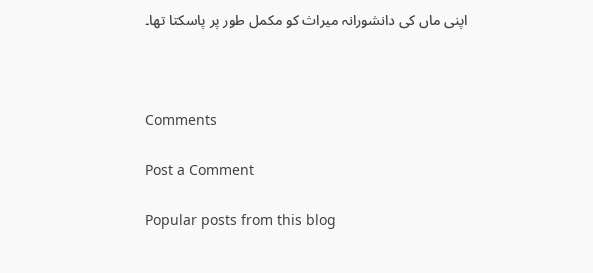اپنی ماں کی دانشورانہ میراث کو مکمل طور پر پاسکتا تھا۔



Comments

Post a Comment

Popular posts from this blog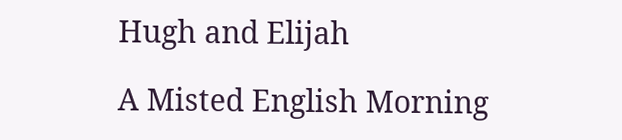Hugh and Elijah

A Misted English Morning